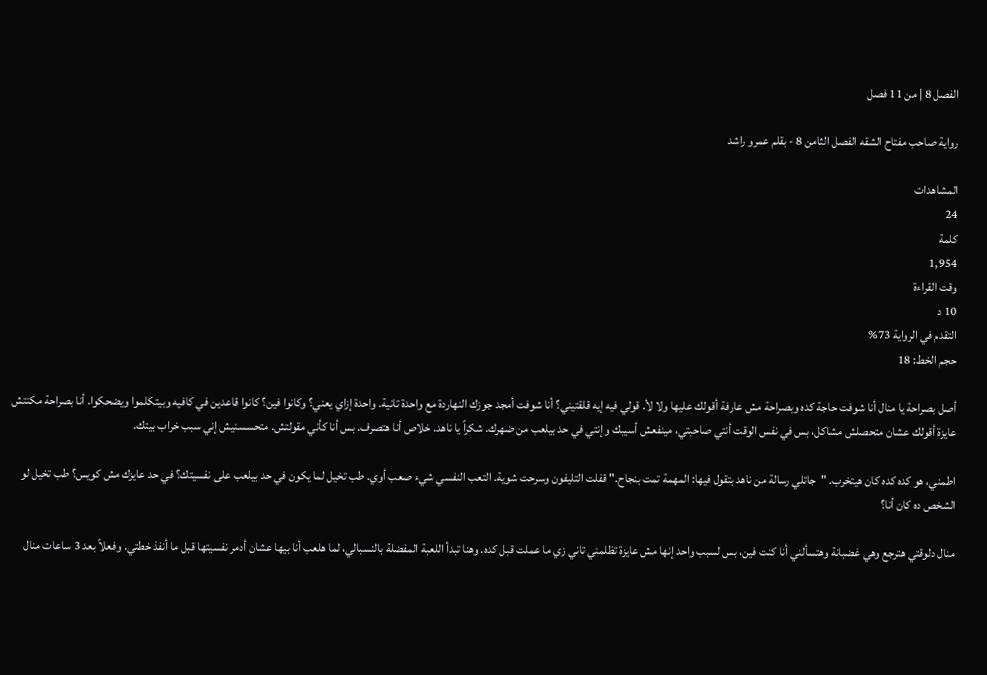الفصل 8 | من 11 فصل

رواية صاحب مفتاح الشقه الفصل الثامن 8 - بقلم عمرو راشد

المشاهدات
24
كلمة
1,954
وقت القراءة
10 د
التقدم في الرواية 73%
حجم الخط: 18

أصل بصراحة يا منال أنا شوفت حاجة كده وبصراحة مش عارفة أقولك عليها ولا لأ. قولي فيه إيه قلقتيني؟ أنا شوفت أمجد جوزك النهاردة مع واحدة تانية. واحدة إزاي يعني؟ وكانوا فين؟ كانوا قاعدين في كافيه وبيتكلموا ويضحكوا. أنا بصراحة مكنتش عايزة أقولك عشان متحصلش مشاكل، بس في نفس الوقت أنتي صاحبتي، مينفعش أسيبك وإنتي في حد بيلعب من ضهرك. شكراً يا ناهد. خلاص أنا هتصرف. بس أنا كأني مقولتش. متحسسنيش إني سبب خراب بيتك.

اطمني، هو كده كده كان هيتخرب. "جاتلي رسالة من ناهد بتقول فيها: المهمة تمت بنجاح." قفلت التليفون وسرحت شوية. التعب النفسي شيء صعب أوي. طب تخيل لما يكون في حد بيلعب على نفسيتك؟ في حد عايزك مش كويس؟ طب تخيل لو الشخص ده كان أنا؟

منال دلوقتي هترجع وهي غضبانة وهتسألني أنا كنت فين، بس لسبب واحد إنها مش عايزة تظلمني تاني زي ما عملت قبل كده. وهنا تبدأ اللعبة المفضلة بالنسبالي، لما هلعب أنا بيها عشان أدمر نفسيتها قبل ما أنفذ خطتي. وفعلاً بعد 3 ساعات منال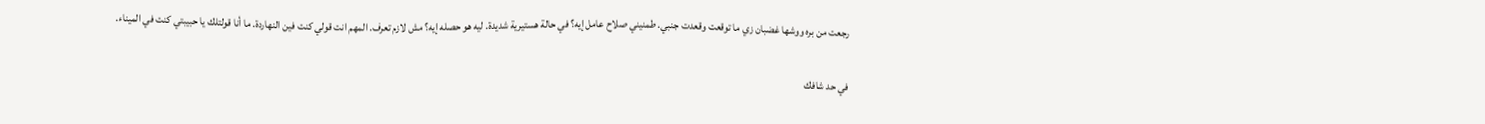رجعت من بره ووشها غضبان زي ما توقعت وقعدت جنبي. طمنيني صلاح عامل إيه؟ في حالة هستيرية شديدة. ليه هو حصله إيه؟ مش لازم تعرف. المهم انت قولي كنت فين النهاردة. ما أنا قولتلك يا حبيبتي كنت في الميناء.

في حد شافك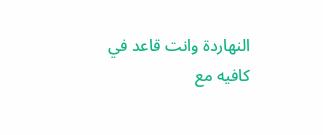النهاردة وانت قاعد في كافيه مع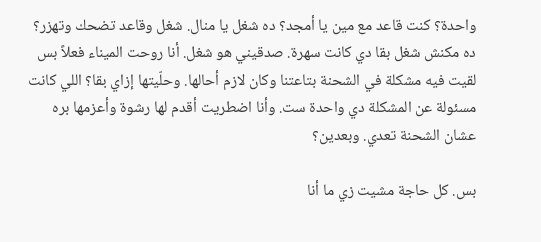واحدة؟ كنت قاعد مع مين يا أمجد؟ ده شغل يا منال. شغل وقاعد تضحك وتهزر؟ ده مكنش شغل بقا دي كانت سهرة. صدقيني هو شغل. أنا روحت الميناء فعلاً بس لقيت فيه مشكلة في الشحنة بتاعتنا وكان لازم أحالها. وحلّيتها إزاي بقا؟ اللي كانت مسئولة عن المشكلة دي واحدة ست. وأنا اضطريت أقدم لها رشوة وأعزمها بره عشان الشحنة تعدي. وبعدين؟

بس. كل حاجة مشيت زي ما أنا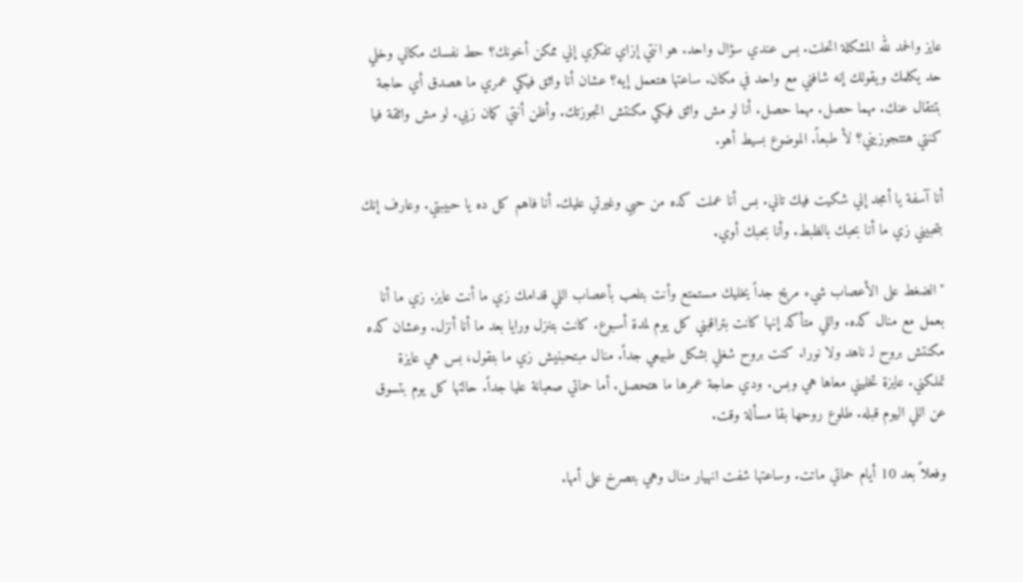عايز والحمد لله المشكلة اتحلت. بس عندي سؤال واحد. هو انتي إزاي تفكري إني ممكن أخونك؟ حط نفسك مكاني وخلي حد يكلمك ويقولك إنه شافني مع واحد في مكان. ساعتها هتعمل إيه؟ عشان أنا واثق فيكي عمري ما هصدق أي حاجة بتتقال عنك. مهما حصل. مهما حصل. أنا لو مش واثق فيكي مكنتش اتجوزتك. وأظن أنتي كمان زيي. لو مش واثقة فيا كنتي هتتجوزيني؟ لأ طبعاً. الموضوع بسيط أهو.

أنا آسفة يا أمجد إني شكيت فيك تاني. بس أنا عملت كده من حبي وغيرتي عليك. أنا فاهم كل ده يا حبيبتي. وعارف إنك بتحبيني زي ما أنا بحبك بالظبط. وأنا بحبك أوي.

"الضغط على الأعصاب شيء مريح جداً يخليك مستمتع وأنت بتلعب بأعصاب اللي قدامك زي ما أنت عايز. زي ما أنا بعمل مع منال كده. واللي متأكد إنها كانت بتراقبني كل يوم لمدة أسبوع. كانت بتنزل ورايا بعد ما أنا أنزل. وعشان كده مكنتش بروح لـ ناهد ولا نورا. كنت بروح شغلي بشكل طبيعي جداً. منال مبتحبنيش زي ما بتقول، بس هي عايزة تملكني. عايزة تخليني معاها هي وبس. ودي حاجة عمرها ما هتحصل. أما حماتي صعبانة عليا جداً. حالتها كل يوم بتسوق عن اللي اليوم قبله. طلوع روحها بقا مسألة وقت.

وفعلاً بعد 10 أيام حماتي ماتت. وساعتها شفت انهيار منال وهي بتصرخ على أمها.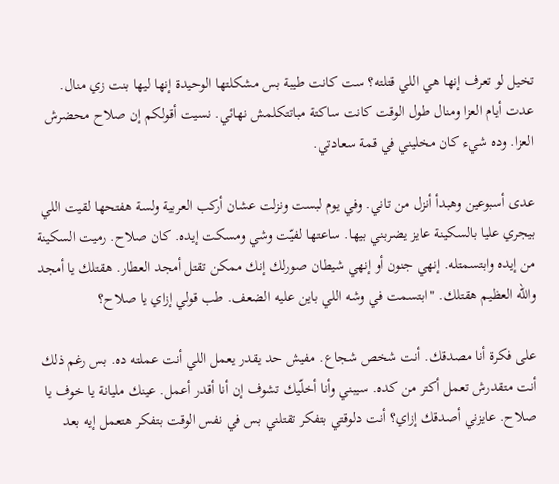تخيل لو تعرف إنها هي اللي قتلته؟ ست كانت طيبة بس مشكلتها الوحيدة إنها ليها بنت زي منال. عدت أيام العزا ومنال طول الوقت كانت ساكتة مباتتكلمش نهائي. نسيت أقولكم إن صلاح محضرش العزا. وده شيء كان مخليني في قمة سعادتي.

عدى أسبوعين وهبدأ أنزل من تاني. وفي يوم لبست ونزلت عشان أركب العربية ولسة هفتحها لقيت اللي بيجري عليا بالسكينة عايز يضربني بيها. ساعتها لفيّت وشي ومسكت إيده. كان صلاح. رميت السكينة من إيده وابتسمتله. إنهي جنون أو إنهي شيطان صورلك إنك ممكن تقتل أمجد العطار. هقتلك يا أمجد والله العظيم هقتلك. "ابتسمت في وشه اللي باين عليه الضعف. طب قولي إزاي يا صلاح؟

على فكرة أنا مصدقك. أنت شخص شجاع. مفيش حد يقدر يعمل اللي أنت عملته ده. بس رغم ذلك أنت متقدرش تعمل أكتر من كده. سيبني وأنا أخلّيك تشوف إن أنا أقدر أعمل. عينك مليانة يا خوف يا صلاح. عايزني أصدقك إزاي؟ أنت دلوقتي بتفكر تقتلني بس في نفس الوقت بتفكر هتعمل إيه بعد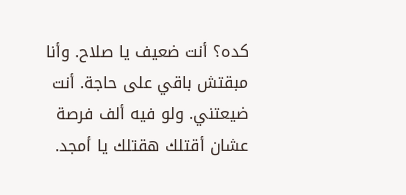كده؟ أنت ضعيف يا صلاح. وأنا مبقتش باقي على حاجة. أنت ضيعتني. ولو فيه ألف فرصة عشان أقتلك هقتلك يا أمجد.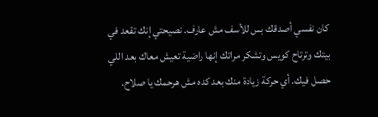كان نفسي أصدقك بس للأسف مش عارف. نصيحتي إنك تقعد في بيتك وترتاح كويس وتشكر مراتك إنها راضية تعيش معاك بعد اللي حصل فيك. أي حركة زيادة منك بعد كده مش هرحمك يا صلاح.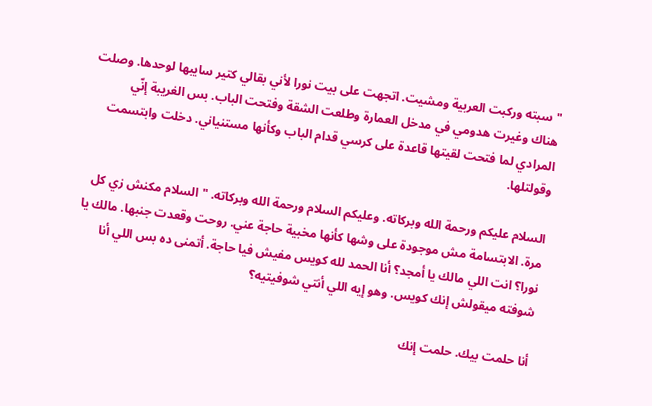"سبته وركبت العربية ومشيت. اتجهت على بيت نورا لأني بقالي كتير سايبها لوحدها. وصلت هناك وغيرت هدومي في مدخل العمارة وطلعت الشقة وفتحت الباب. بس الغريبة إنّي المرادي لما فتحت لقيتها قاعدة على كرسي قدام الباب وكأنها مستنياني. دخلت وابتسمت وقولتلها.

السلام عليكم ورحمة الله وبركاته. وعليكم السلام ورحمة الله وبركاته. "السلام مكنش زي كل مرة. الابتسامة مش موجودة على وشها كأنها مخبية حاجة عني. روحت وقعدت جنبها. مالك يا نورا؟ انت اللي مالك يا أمجد؟ أنا الحمد لله كويس مفيش فيا حاجة. أتمنى ده بس اللي أنا شوفته ميقولش إنك كويس. وهو إيه اللي أنتي شوفيتيه؟

أنا حلمت بيك. حلمت إنك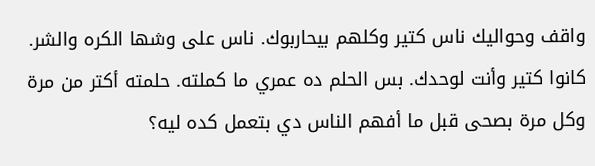واقف وحواليك ناس كتير وكلهم بيحاربوك. ناس على وشها الكره والشر. كانوا كتير وأنت لوحدك. بس الحلم ده عمري ما كملته. حلمته أكتر من مرة وكل مرة بصحى قبل ما أفهم الناس دي بتعمل كده ليه؟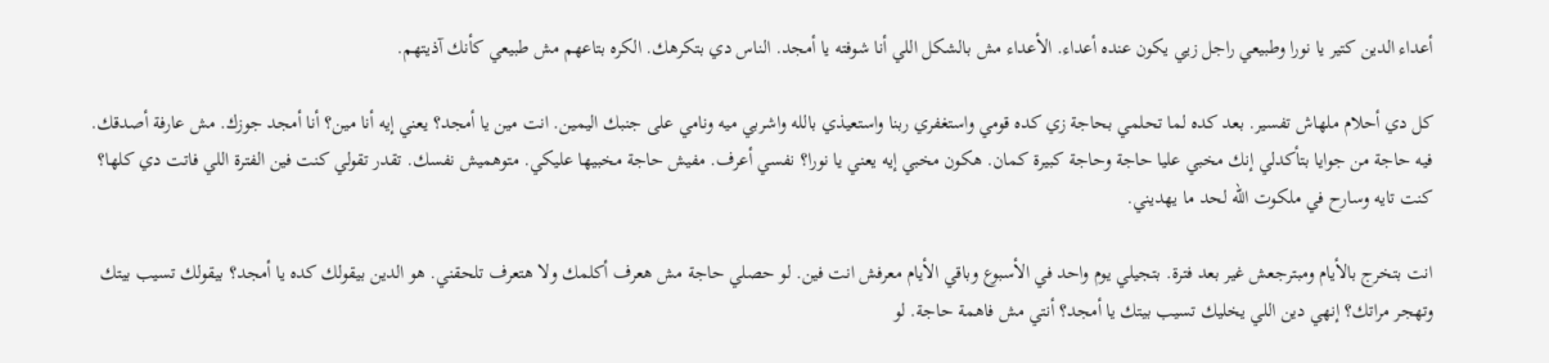أعداء الدين كتير يا نورا وطبيعي راجل زيي يكون عنده أعداء. الأعداء مش بالشكل اللي أنا شوفته يا أمجد. الناس دي بتكرهك. الكره بتاعهم مش طبيعي كأنك آذيتهم.

كل دي أحلام ملهاش تفسير. بعد كده لما تحلمي بحاجة زي كده قومي واستغفري ربنا واستعيذي بالله واشربي ميه ونامي على جنبك اليمين. انت مين يا أمجد؟ يعني إيه أنا مين؟ أنا أمجد جوزك. مش عارفة أصدقك. فيه حاجة من جوايا بتأكدلي إنك مخبي عليا حاجة وحاجة كبيرة كمان. هكون مخبي إيه يعني يا نورا؟ نفسي أعرف. مفيش حاجة مخبيها عليكي. متوهميش نفسك. تقدر تقولي كنت فين الفترة اللي فاتت دي كلها؟ كنت تايه وسارح في ملكوت الله لحد ما يهديني.

انت بتخرج بالأيام ومبترجعش غير بعد فترة. بتجيلي يوم واحد في الأسبوع وباقي الأيام معرفش انت فين. لو حصلي حاجة مش هعرف أكلمك ولا هتعرف تلحقني. هو الدين بيقولك كده يا أمجد؟ بيقولك تسيب بيتك وتهجر مراتك؟ إنهي دين اللي يخليك تسيب بيتك يا أمجد؟ أنتي مش فاهمة حاجة. لو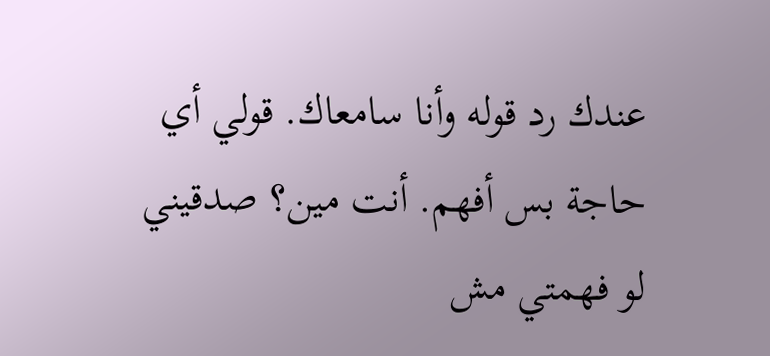عندك رد قوله وأنا سامعاك. قولي أي حاجة بس أفهم. أنت مين؟ صدقيني لو فهمتي مش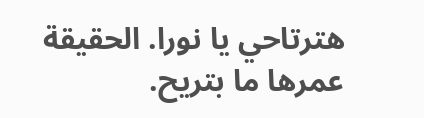هترتاحي يا نورا. الحقيقة عمرها ما بتريح.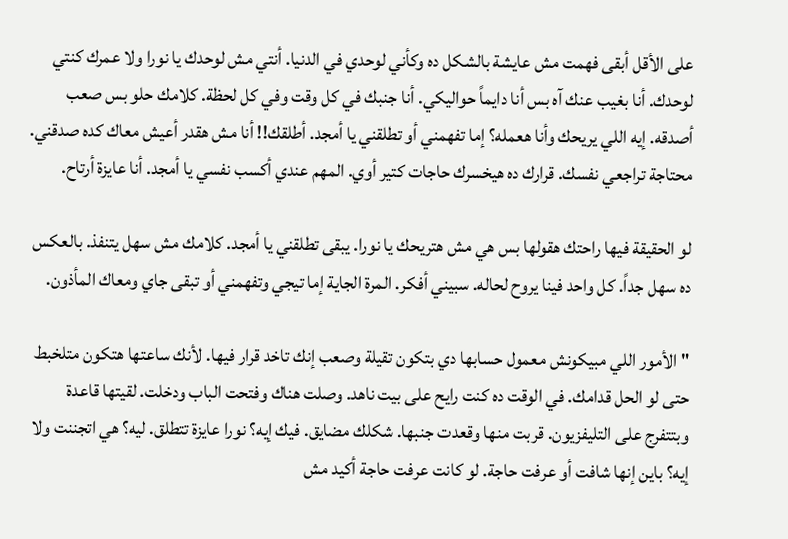على الأقل أبقى فهمت مش عايشة بالشكل ده وكأني لوحدي في الدنيا. أنتي مش لوحدك يا نورا ولا عمرك كنتي لوحدك. أنا بغيب عنك آه بس أنا دايماً حواليكي. أنا جنبك في كل وقت وفي كل لحظة. كلامك حلو بس صعب أصدقه. إيه اللي يريحك وأنا هعمله؟ إما تفهمني أو تطلقني يا أمجد. أطلقك!! أنا مش هقدر أعيش معاك كده صدقني. محتاجة تراجعي نفسك. قرارك ده هيخسرك حاجات كتير أوي. المهم عندي أكسب نفسي يا أمجد. أنا عايزة أرتاح.

لو الحقيقة فيها راحتك هقولها بس هي مش هتريحك يا نورا. يبقى تطلقني يا أمجد. كلامك مش سهل يتنفذ. بالعكس ده سهل جداً. كل واحد فينا يروح لحاله. سبيني أفكر. المرة الجاية إما تيجي وتفهمني أو تبقى جاي ومعاك المأذون.

"الأمور اللي مبيكونش معمول حسابها دي بتكون تقيلة وصعب إنك تاخد قرار فيها. لأنك ساعتها هتكون متلخبط حتى لو الحل قدامك. في الوقت ده كنت رايح على بيت ناهد. وصلت هناك وفتحت الباب ودخلت. لقيتها قاعدة وبتتفرج على التليفزيون. قربت منها وقعدت جنبها. شكلك مضايق. فيك إيه؟ نورا عايزة تتطلق. ليه؟ هي اتجننت ولا إيه؟ باين إنها شافت أو عرفت حاجة. لو كانت عرفت حاجة أكيد مش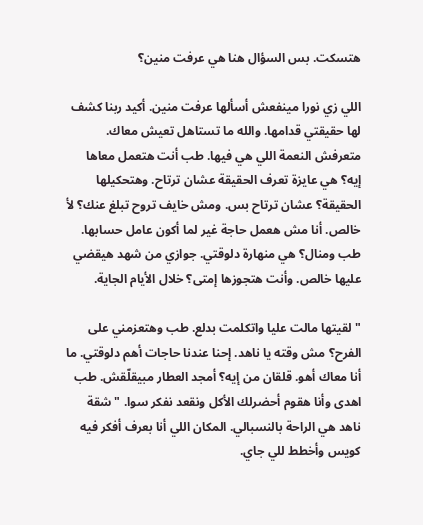هتسكت. بس السؤال هنا هي عرفت منين؟

اللي زي نورا مينفعش أسألها عرفت منين. أكيد ربنا كشف لها حقيقتي قدامها. والله ما تستاهل تعيش معاك. متعرفش النعمة اللي هي فيها. طب أنت هتعمل معاها إيه؟ هي عايزة تعرف الحقيقة عشان ترتاح. وهتحكيلها الحقيقة؟ عشان ترتاح بس. ومش خايف تروح تبلغ عنك؟ لأ خالص. أنا مش هعمل حاجة غير لما أكون عامل حسابها. طب ومنال؟ هي منهارة دلوقتي. جوازي من شهد هيقضي عليها خالص. وأنت هتجوزها إمتى؟ خلال الأيام الجاية.

"لقيتها مالت عليا واتكلمت بدلع. طب وهتعزمني على الفرح؟ مش وقته يا ناهد. إحنا عندنا حاجات أهم دلوقتي. ما أنا معاك أهو. قلقان من إيه؟ أمجد العطار مبيقلّقش. طب اهدى وأنا هقوم أحضرلك الأكل ونقعد نفكر سوا. "شقة ناهد هي الراحة بالنسبالي. المكان اللي أنا بعرف أفكر فيه كويس وأخطط للي جاي.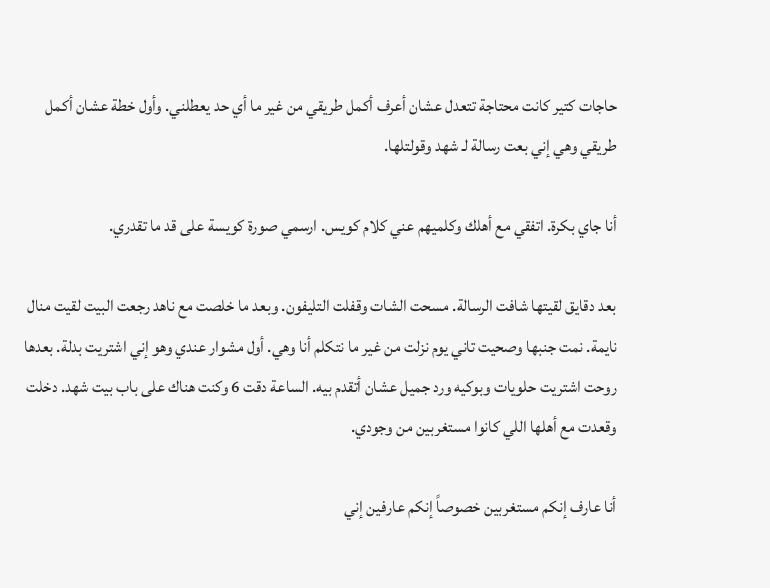حاجات كتير كانت محتاجة تتعدل عشان أعرف أكمل طريقي من غير ما أي حد يعطلني. وأول خطة عشان أكمل طريقي وهي إني بعت رسالة لـ شهد وقولتلها.

أنا جاي بكرة. اتفقي مع أهلك وكلميهم عني كلام كويس. ارسمي صورة كويسة على قد ما تقدري.

بعد دقايق لقيتها شافت الرسالة. مسحت الشات وقفلت التليفون. وبعد ما خلصت مع ناهد رجعت البيت لقيت منال نايمة. نمت جنبها وصحيت تاني يوم نزلت من غير ما نتكلم أنا وهي. أول مشوار عندي وهو إني اشتريت بدلة. بعدها روحت اشتريت حلويات وبوكيه ورد جميل عشان أتقدم بيه. الساعة دقت 6 وكنت هناك على باب بيت شهد. دخلت وقعدت مع أهلها اللي كانوا مستغربين من وجودي.

أنا عارف إنكم مستغربين خصوصاً إنكم عارفين إني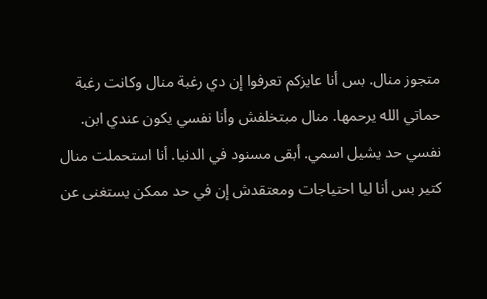متجوز منال. بس أنا عايزكم تعرفوا إن دي رغبة منال وكانت رغبة حماتي الله يرحمها. منال مبتخلفش وأنا نفسي يكون عندي ابن. نفسي حد يشيل اسمي. أبقى مسنود في الدنيا. أنا استحملت منال كتير بس أنا ليا احتياجات ومعتقدش إن في حد ممكن يستغنى عن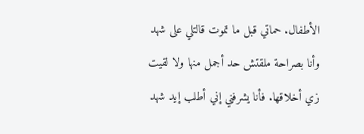الأطفال. حماتي قبل ما تموت قالتلي على شهد وأنا بصراحة ملقتش حد أجمل منها ولا لقيت زي أخلاقها. فأنا يشرفني إني أطلب إيد شهد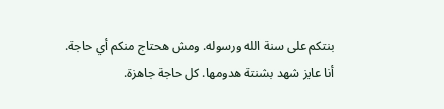بنتكم على سنة الله ورسوله. ومش هحتاج منكم أي حاجة. أنا عايز شهد بشنتة هدومها. كل حاجة جاهزة.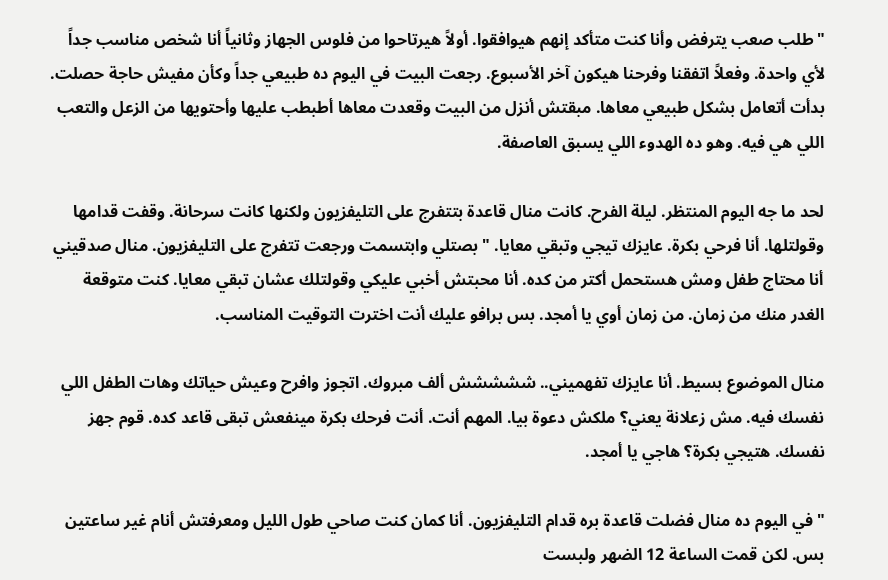"طلب صعب يترفض وأنا كنت متأكد إنهم هيوافقوا. أولاً هيرتاحوا من فلوس الجهاز وثانياً أنا شخص مناسب جداً لأي واحدة. وفعلاً اتفقنا وفرحنا هيكون آخر الأسبوع. رجعت البيت في اليوم ده طبيعي جداً وكأن مفيش حاجة حصلت. بدأت أتعامل بشكل طبيعي معاها. مبقتش أنزل من البيت وقعدت معاها أطبطب عليها وأحتويها من الزعل والتعب اللي هي فيه. وهو ده الهدوء اللي يسبق العاصفة.

لحد ما جه اليوم المنتظر. ليلة الفرح. كانت منال قاعدة بتتفرج على التليفزيون ولكنها كانت سرحانة. وقفت قدامها وقولتلها. أنا فرحي بكرة. عايزك تيجي وتبقي معايا. "بصتلي وابتسمت ورجعت تتفرج على التليفزيون. منال صدقيني أنا محتاج طفل ومش هستحمل أكتر من كده. أنا محبتش أخبي عليكي وقولتلك عشان تبقي معايا. كنت متوقعة الغدر منك من زمان. من زمان أوي يا أمجد. بس برافو عليك أنت اخترت التوقيت المناسب.

منال الموضوع بسيط. أنا عايزك تفهميني.. ششششش ألف مبروك. اتجوز وافرح وعيش حياتك وهات الطفل اللي نفسك فيه. مش زعلانة يعني؟ ملكش دعوة بيا. المهم أنت. أنت فرحك بكرة مينفعش تبقى قاعد كده. قوم جهز نفسك. هتيجي بكرة؟ هاجي يا أمجد.

"في اليوم ده منال فضلت قاعدة بره قدام التليفزيون. أنا كمان كنت صاحي طول الليل ومعرفتش أنام غير ساعتين بس. لكن قمت الساعة 12 الضهر ولبست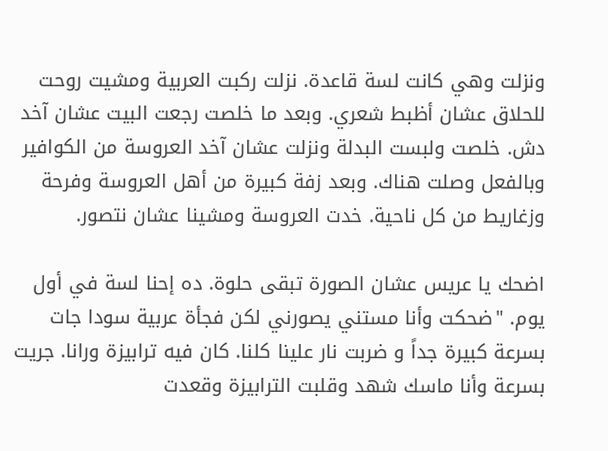ونزلت وهي كانت لسة قاعدة. نزلت ركبت العربية ومشيت روحت للحلاق عشان أظبط شعري. وبعد ما خلصت رجعت البيت عشان آخد دش. خلصت ولبست البدلة ونزلت عشان آخد العروسة من الكوافير وبالفعل وصلت هناك. وبعد زفة كبيرة من أهل العروسة وفرحة وزغاريط من كل ناحية. خدت العروسة ومشينا عشان نتصور.

اضحك يا عريس عشان الصورة تبقى حلوة. ده إحنا لسة في أول يوم. "ضحكت وأنا مستني يصورني لكن فجأة عربية سودا جات بسرعة كبيرة جداً و ضربت نار علينا كلنا. كان فيه ترابيزة ورانا. جريت بسرعة وأنا ماسك شهد وقلبت الترابيزة وقعدت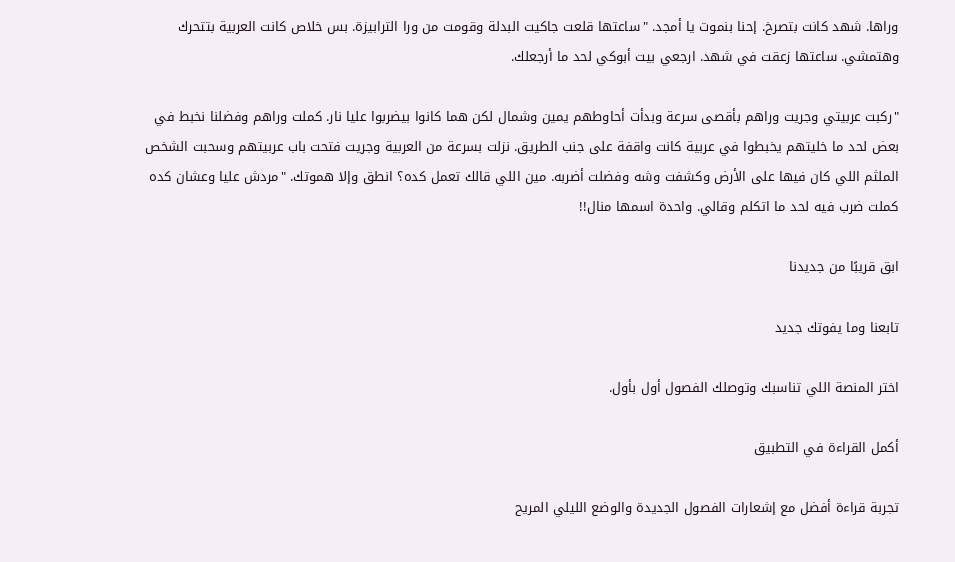وراها. شهد كانت بتصرخ. إحنا بنموت يا أمجد. "ساعتها قلعت جاكيت البدلة وقومت من ورا الترابيزة. بس خلاص كانت العربية بتتحرك وهتمشي. ساعتها زعقت في شهد. ارجعي بيت أبوكي لحد ما أرجعلك.

"ركبت عربيتي وجريت وراهم بأقصى سرعة وبدأت أحاوطهم يمين وشمال لكن هما كانوا بيضربوا عليا نار. كملت وراهم وفضلنا نخبط في بعض لحد ما خليتهم يخبطوا في عربية كانت واقفة على جنب الطريق. نزلت بسرعة من العربية وجريت فتحت باب عربيتهم وسحبت الشخص الملثم اللي كان فيها على الأرض وكشفت وشه وفضلت أضربه. مين اللي قالك تعمل كده؟ انطق وإلا هموتك. "مردش عليا وعشان كده كملت ضرب فيه لحد ما اتكلم وقالي. واحدة اسمها منال!!

ابق قريبًا من جديدنا

تابعنا وما يفوتك جديد

اختر المنصة اللي تناسبك وتوصلك الفصول أول بأول.

أكمل القراءة في التطبيق

تجربة قراءة أفضل مع إشعارات الفصول الجديدة والوضع الليلي المريح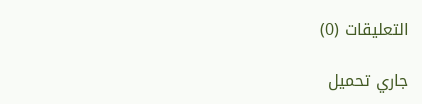التعليقات (0)

جاري تحميل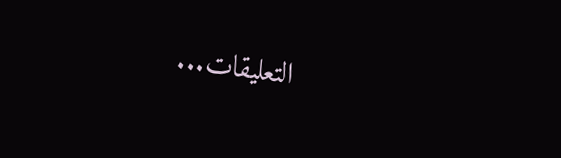التعليقات...